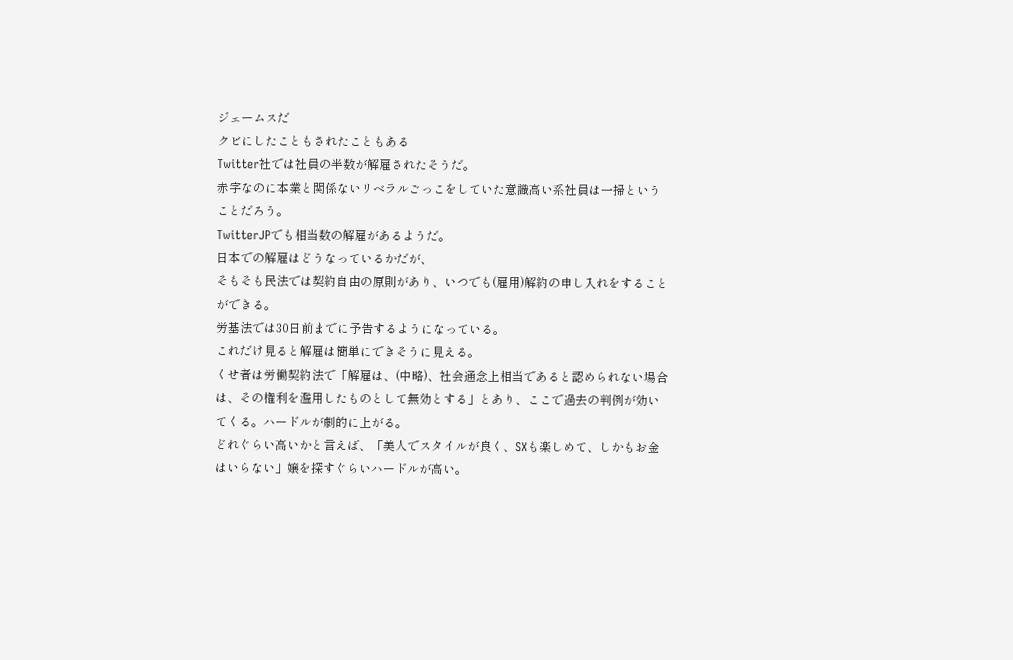ジェームスだ
クビにしたこともされたこともある
Twitter社では社員の半数が解雇されたそうだ。
赤字なのに本業と関係ないリベラルごっこをしていた意識高い系社員は一掃ということだろう。
TwitterJPでも相当数の解雇があるようだ。
日本での解雇はどうなっているかだが、
そもそも民法では契約自由の原則があり、いつでも(雇用)解約の申し入れをすることができる。
労基法では30日前までに予告するようになっている。
これだけ見ると解雇は簡単にできそうに見える。
くせ者は労働契約法で「解雇は、(中略)、社会通念上相当であると認められない場合は、その権利を濫用したものとして無効とする」とあり、ここで過去の判例が効いてくる。ハードルが劇的に上がる。
どれぐらい高いかと言えば、「美人でスタイルが良く、SXも楽しめて、しかもお金はいらない」嬢を探すぐらいハードルが高い。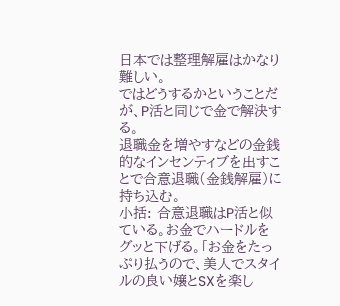日本では整理解雇はかなり難しい。
ではどうするかということだが、P活と同じで金で解決する。
退職金を増やすなどの金銭的なインセンティブを出すことで合意退職(金銭解雇)に持ち込む。
小括: 合意退職はP活と似ている。お金でハードルをグッと下げる。「お金をたっぷり払うので、美人でスタイルの良い嬢とSXを楽し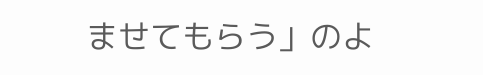ませてもらう」のよ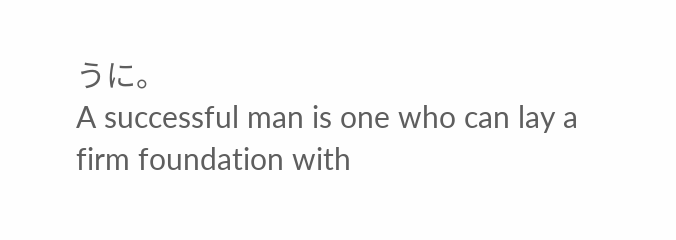うに。
A successful man is one who can lay a firm foundation with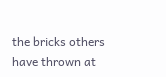the bricks others have thrown at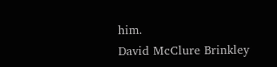him.
David McClure Brinkley